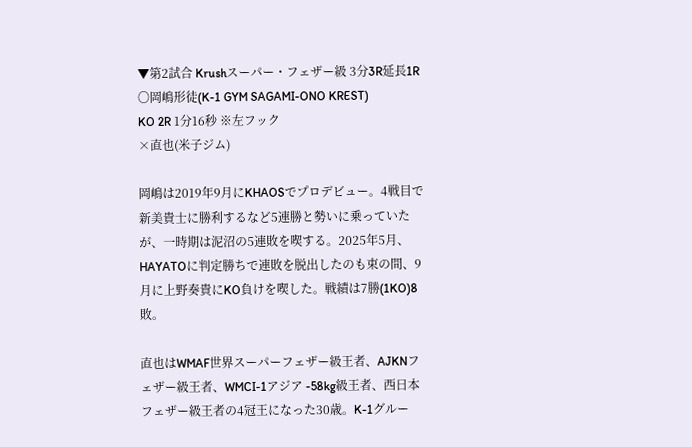▼第2試合 Krushスーパー・フェザー級 3分3R延長1R
〇岡嶋形徒(K-1 GYM SAGAMI-ONO KREST)
KO 2R 1分16秒 ※左フック
×直也(米子ジム)

岡嶋は2019年9月にKHAOSでプロデビュー。4戦目で新美貴士に勝利するなど5連勝と勢いに乗っていたが、一時期は泥沼の5連敗を喫する。2025年5月、HAYATOに判定勝ちで連敗を脱出したのも束の間、9月に上野奏貴にKO負けを喫した。戦績は7勝(1KO)8敗。

直也はWMAF世界スーパーフェザー級王者、AJKNフェザー級王者、WMCI-1アジア -58kg級王者、西日本フェザー級王者の4冠王になった30歳。K-1グルー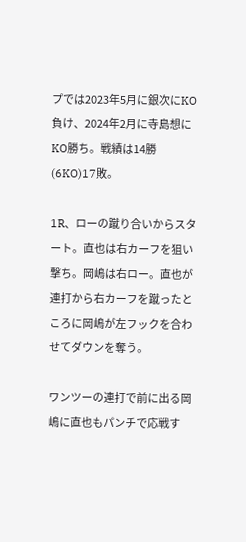プでは2023年5月に銀次にKO負け、2024年2月に寺島想にKO勝ち。戦績は14勝(6KO)17敗。

1R、ローの蹴り合いからスタート。直也は右カーフを狙い撃ち。岡嶋は右ロー。直也が連打から右カーフを蹴ったところに岡嶋が左フックを合わせてダウンを奪う。

ワンツーの連打で前に出る岡嶋に直也もパンチで応戦す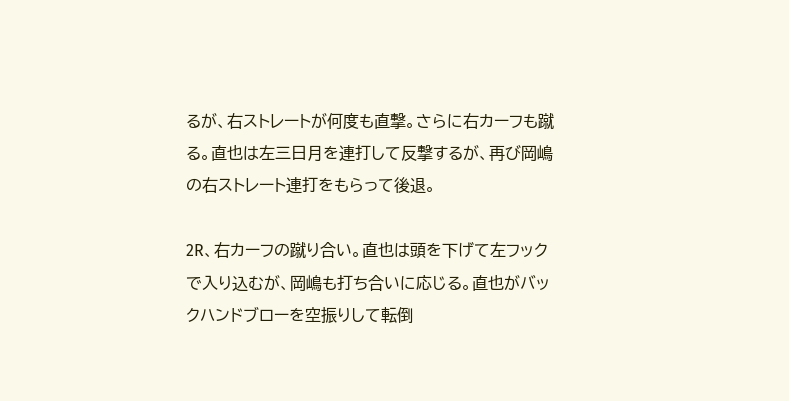るが、右ストレートが何度も直撃。さらに右カーフも蹴る。直也は左三日月を連打して反撃するが、再び岡嶋の右ストレート連打をもらって後退。

2R、右カーフの蹴り合い。直也は頭を下げて左フックで入り込むが、岡嶋も打ち合いに応じる。直也がバックハンドブローを空振りして転倒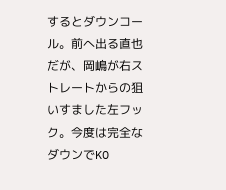するとダウンコール。前へ出る直也だが、岡嶋が右ストレートからの狙いすました左フック。今度は完全なダウンでKO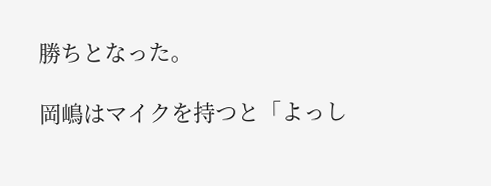勝ちとなった。

岡嶋はマイクを持つと「よっし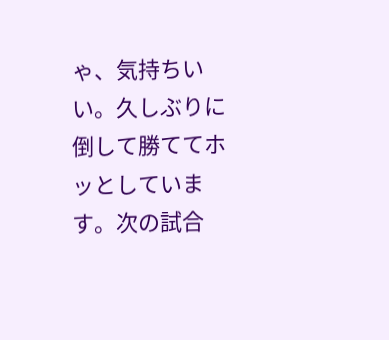ゃ、気持ちいい。久しぶりに倒して勝ててホッとしています。次の試合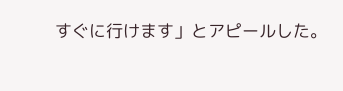すぐに行けます」とアピールした。